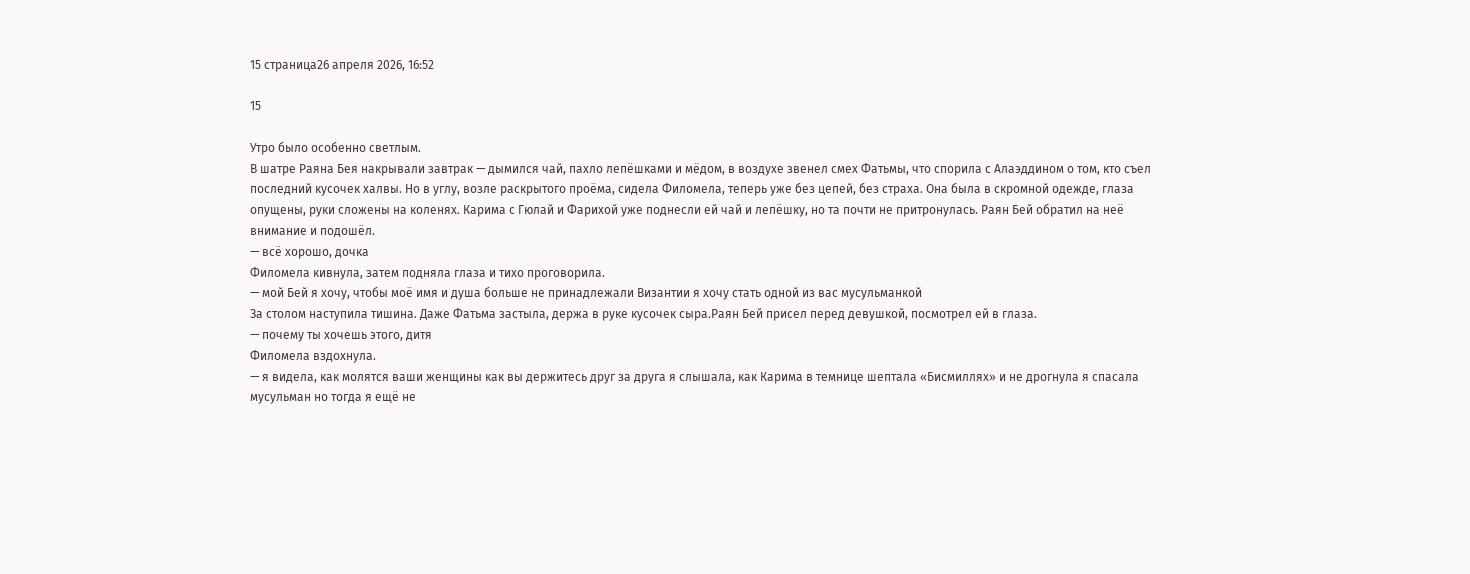15 страница26 апреля 2026, 16:52

15

Утро было особенно светлым.
В шатре Раяна Бея накрывали завтрак — дымился чай, пахло лепёшками и мёдом, в воздухе звенел смех Фатьмы, что спорила с Алаэддином о том, кто съел последний кусочек халвы. Но в углу, возле раскрытого проёма, сидела Филомела, теперь уже без цепей, без страха. Она была в скромной одежде, глаза опущены, руки сложены на коленях. Карима с Гюлай и Фарихой уже поднесли ей чай и лепёшку, но та почти не притронулась. Раян Бей обратил на неё внимание и подошёл.
— всё хорошо, дочка
Филомела кивнула, затем подняла глаза и тихо проговорила.
— мой Бей я хочу, чтобы моё имя и душа больше не принадлежали Византии я хочу стать одной из вас мусульманкой
За столом наступила тишина. Даже Фатьма застыла, держа в руке кусочек сыра.Раян Бей присел перед девушкой, посмотрел ей в глаза.
— почему ты хочешь этого, дитя
Филомела вздохнула.
— я видела, как молятся ваши женщины как вы держитесь друг за друга я слышала, как Карима в темнице шептала «Бисмиллях» и не дрогнула я спасала мусульман но тогда я ещё не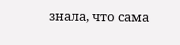знала, что сама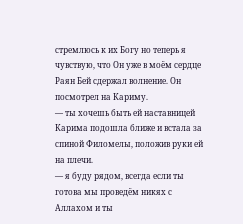стремлюсь к их Богу но теперь я чувствую, что Он уже в моём сердце
Раян Бей сдержал волнение. Он посмотрел на Кариму.
— ты хочешь быть ей наставницей
Карима подошла ближе и встала за спиной Филомелы, положив руки ей на плечи.
— я буду рядом, всегда если ты готова мы проведём никях с Аллахом и ты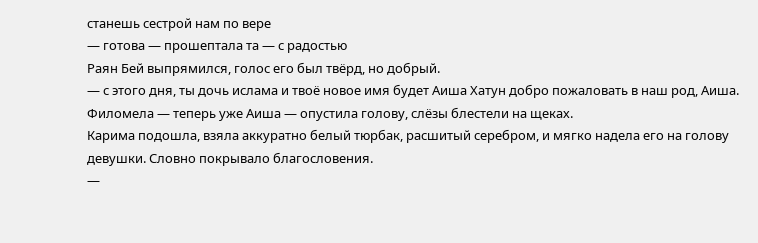станешь сестрой нам по вере
— готова — прошептала та — с радостью
Раян Бей выпрямился, голос его был твёрд, но добрый.
— с этого дня, ты дочь ислама и твоё новое имя будет Аиша Хатун добро пожаловать в наш род, Аиша.
Филомела — теперь уже Аиша — опустила голову, слёзы блестели на щеках.
Карима подошла, взяла аккуратно белый тюрбак, расшитый серебром, и мягко надела его на голову девушки. Словно покрывало благословения.
—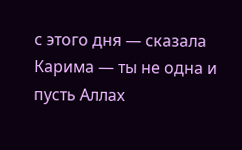с этого дня — сказала Карима — ты не одна и пусть Аллах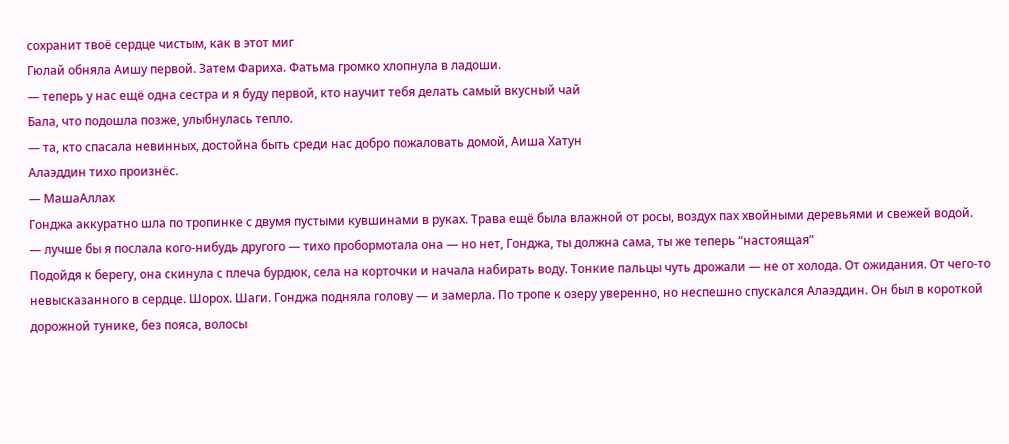сохранит твоё сердце чистым, как в этот миг
Гюлай обняла Аишу первой. Затем Фариха. Фатьма громко хлопнула в ладоши.
— теперь у нас ещё одна сестра и я буду первой, кто научит тебя делать самый вкусный чай
Бала, что подошла позже, улыбнулась тепло.
— та, кто спасала невинных, достойна быть среди нас добро пожаловать домой, Аиша Хатун
Алаэддин тихо произнёс.
— МашаАллах
Гонджа аккуратно шла по тропинке с двумя пустыми кувшинами в руках. Трава ещё была влажной от росы, воздух пах хвойными деревьями и свежей водой.
— лучше бы я послала кого-нибудь другого — тихо пробормотала она — но нет, Гонджа, ты должна сама, ты же теперь “настоящая”
Подойдя к берегу, она скинула с плеча бурдюк, села на корточки и начала набирать воду. Тонкие пальцы чуть дрожали — не от холода. От ожидания. От чего-то невысказанного в сердце. Шорох. Шаги. Гонджа подняла голову — и замерла. По тропе к озеру уверенно, но неспешно спускался Алаэддин. Он был в короткой дорожной тунике, без пояса, волосы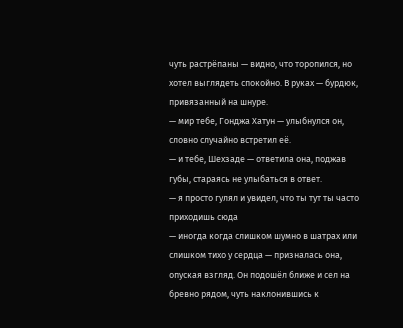чуть растрёпаны — видно, что торопился, но хотел выглядеть спокойно. В руках — бурдюк, привязанный на шнуре.
— мир тебе, Гонджа Хатун — улыбнулся он, словно случайно встретил её.
— и тебе, Шехзаде — ответила она, поджав губы, стараясь не улыбаться в ответ.
— я просто гулял и увидел, что ты тут ты часто приходишь сюда
— иногда когда слишком шумно в шатрах или слишком тихо у сердца — призналась она, опуская взгляд. Он подошёл ближе и сел на бревно рядом, чуть наклонившись к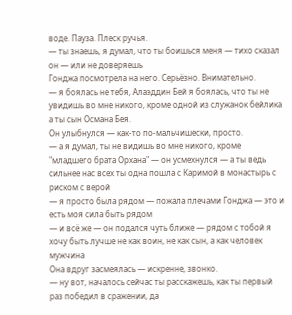воде. Пауза. Плеск ручья.
— ты знаешь, я думал, что ты боишься меня — тихо сказал он — или не доверяешь
Гонджа посмотрела на него. Серьёзно. Внимательно.
— я боялась не тебя, Алаэддин Бей я боялась, что ты не увидишь во мне никого, кроме одной из служанок бейлика а ты сын Османа Бея.
Он улыбнулся — как-то по-мальчишески, просто.
— а я думал, ты не видишь во мне никого, кроме "младшего брата Орхана" — он усмехнулся — а ты ведь сильнее нас всех ты одна пошла с Каримой в монастырь с риском с верой
— я просто была рядом — пожала плечами Гонджа — это и есть моя сила быть рядом
— и всё же — он подался чуть ближе — рядом с тобой я хочу быть лучше не как воин, не как сын, а как человек мужчина
Она вдруг засмеялась — искренне, звонко.
— ну вот, началось сейчас ты расскажешь, как ты первый раз победил в сражении, да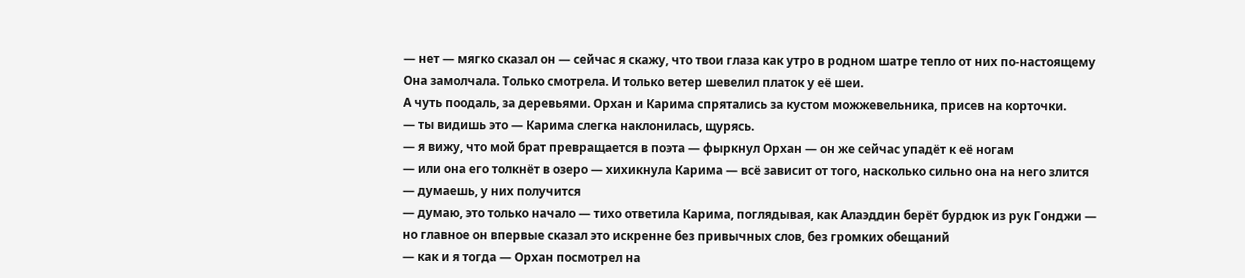— нет — мягко сказал он — сейчас я скажу, что твои глаза как утро в родном шатре тепло от них по-настоящему
Она замолчала. Только смотрела. И только ветер шевелил платок у её шеи.
А чуть поодаль, за деревьями. Орхан и Карима спрятались за кустом можжевельника, присев на корточки.
— ты видишь это — Карима слегка наклонилась, щурясь.
— я вижу, что мой брат превращается в поэта — фыркнул Орхан — он же сейчас упадёт к её ногам
— или она его толкнёт в озеро — хихикнула Карима — всё зависит от того, насколько сильно она на него злится
— думаешь, у них получится
— думаю, это только начало — тихо ответила Карима, поглядывая, как Алаэддин берёт бурдюк из рук Гонджи — но главное он впервые сказал это искренне без привычных слов, без громких обещаний
— как и я тогда — Орхан посмотрел на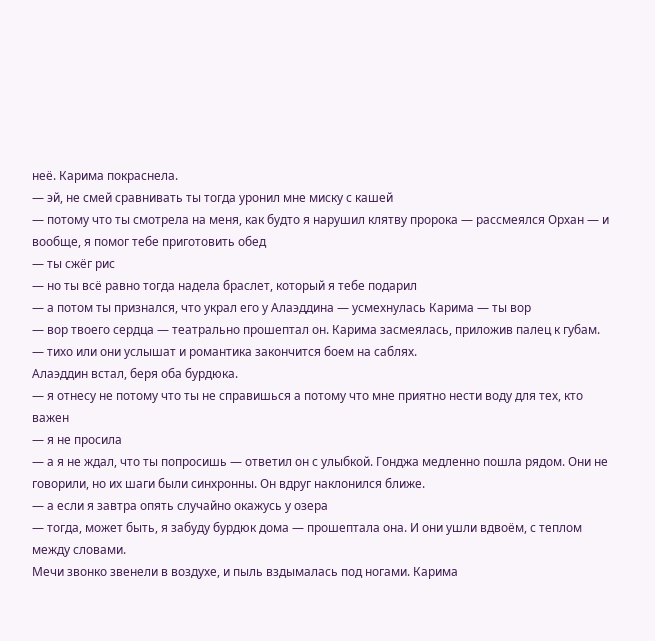неё. Карима покраснела.
— эй, не смей сравнивать ты тогда уронил мне миску с кашей
— потому что ты смотрела на меня, как будто я нарушил клятву пророка — рассмеялся Орхан — и вообще, я помог тебе приготовить обед
— ты сжёг рис
— но ты всё равно тогда надела браслет, который я тебе подарил
— а потом ты признался, что украл его у Алаэддина — усмехнулась Карима — ты вор
— вор твоего сердца — театрально прошептал он. Карима засмеялась, приложив палец к губам.
— тихо или они услышат и романтика закончится боем на саблях.
Алаэддин встал, беря оба бурдюка.
— я отнесу не потому что ты не справишься а потому что мне приятно нести воду для тех, кто важен
— я не просила
— а я не ждал, что ты попросишь — ответил он с улыбкой. Гонджа медленно пошла рядом. Они не говорили, но их шаги были синхронны. Он вдруг наклонился ближе.
— а если я завтра опять случайно окажусь у озера
— тогда, может быть, я забуду бурдюк дома — прошептала она. И они ушли вдвоём, с теплом между словами.
Мечи звонко звенели в воздухе, и пыль вздымалась под ногами. Карима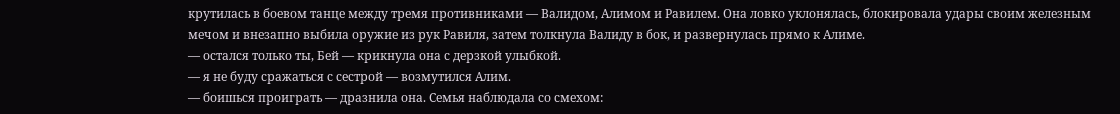крутилась в боевом танце между тремя противниками — Валидом, Алимом и Равилем. Она ловко уклонялась, блокировала удары своим железным мечом и внезапно выбила оружие из рук Равиля, затем толкнула Валиду в бок, и развернулась прямо к Алимe.
— остался только ты, Бей — крикнула она с дерзкой улыбкой.
— я не буду сражаться с сестрой — возмутился Алим.
— боишься проиграть — дразнила она. Семья наблюдала со смехом: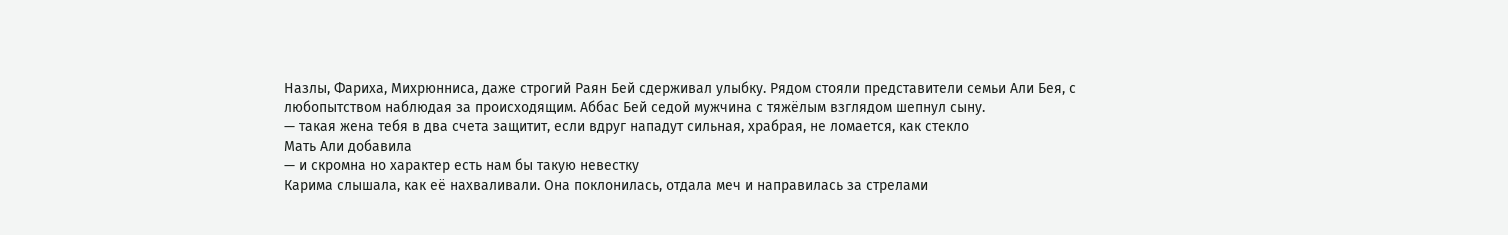Назлы, Фариха, Михрюнниса, даже строгий Раян Бей сдерживал улыбку. Рядом стояли представители семьи Али Бея, с любопытством наблюдая за происходящим. Аббас Бей седой мужчина с тяжёлым взглядом шепнул сыну.
— такая жена тебя в два счета защитит, если вдруг нападут сильная, храбрая, не ломается, как стекло
Мать Али добавила
— и скромна но характер есть нам бы такую невестку
Карима слышала, как её нахваливали. Она поклонилась, отдала меч и направилась за стрелами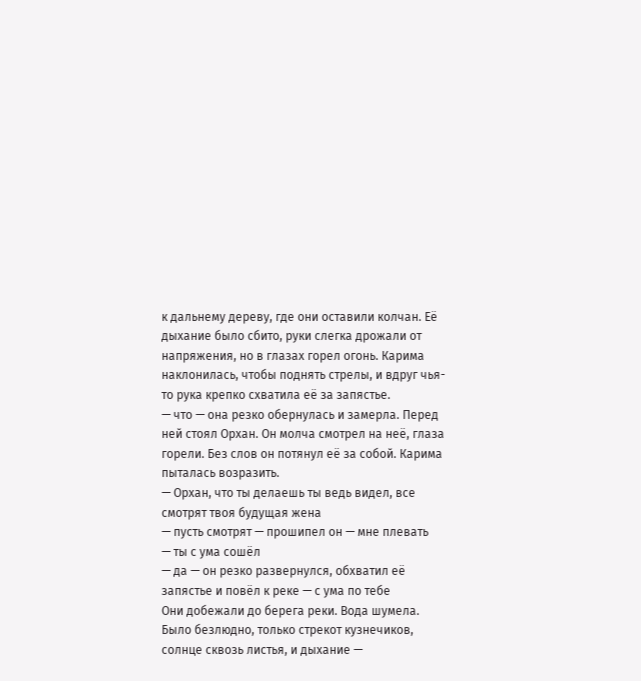к дальнему дереву, где они оставили колчан. Её дыхание было сбито, руки слегка дрожали от напряжения, но в глазах горел огонь. Карима наклонилась, чтобы поднять стрелы, и вдруг чья-то рука крепко схватила её за запястье.
— что — она резко обернулась и замерла. Перед ней стоял Орхан. Он молча смотрел на неё, глаза горели. Без слов он потянул её за собой. Карима пыталась возразить.
— Орхан, что ты делаешь ты ведь видел, все смотрят твоя будущая жена
— пусть смотрят — прошипел он — мне плевать
— ты с ума сошёл
— да — он резко развернулся, обхватил её запястье и повёл к реке — с ума по тебе
Они добежали до берега реки. Вода шумела. Было безлюдно, только стрекот кузнечиков, солнце сквозь листья, и дыхание —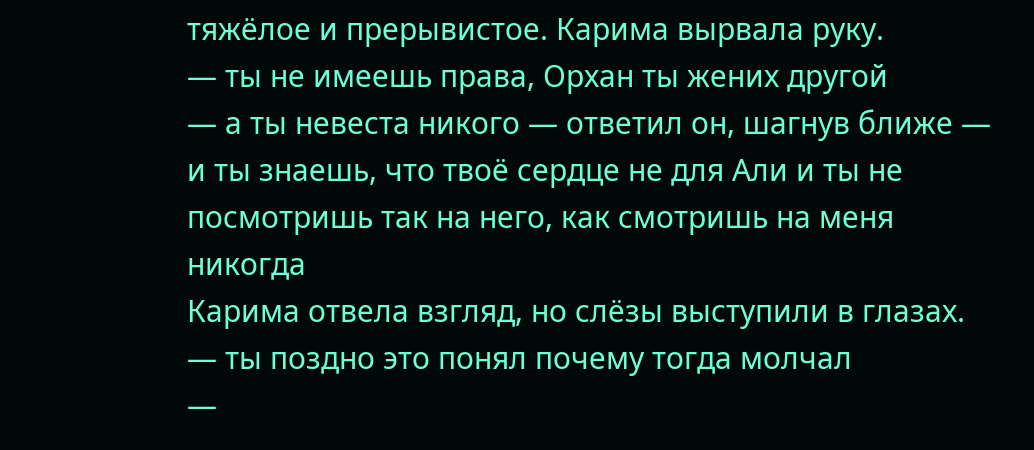тяжёлое и прерывистое. Карима вырвала руку.
— ты не имеешь права, Орхан ты жених другой
— а ты невеста никого — ответил он, шагнув ближе — и ты знаешь, что твоё сердце не для Али и ты не посмотришь так на него, как смотришь на меня никогда
Карима отвела взгляд, но слёзы выступили в глазах.
— ты поздно это понял почему тогда молчал
—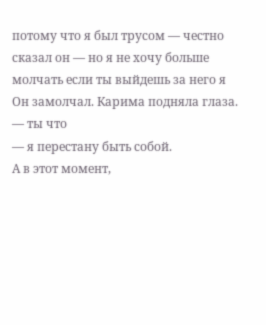потому что я был трусом — честно сказал он — но я не хочу больше молчать если ты выйдешь за него я
Он замолчал. Карима подняла глаза.
— ты что
— я перестану быть собой.
А в этот момент,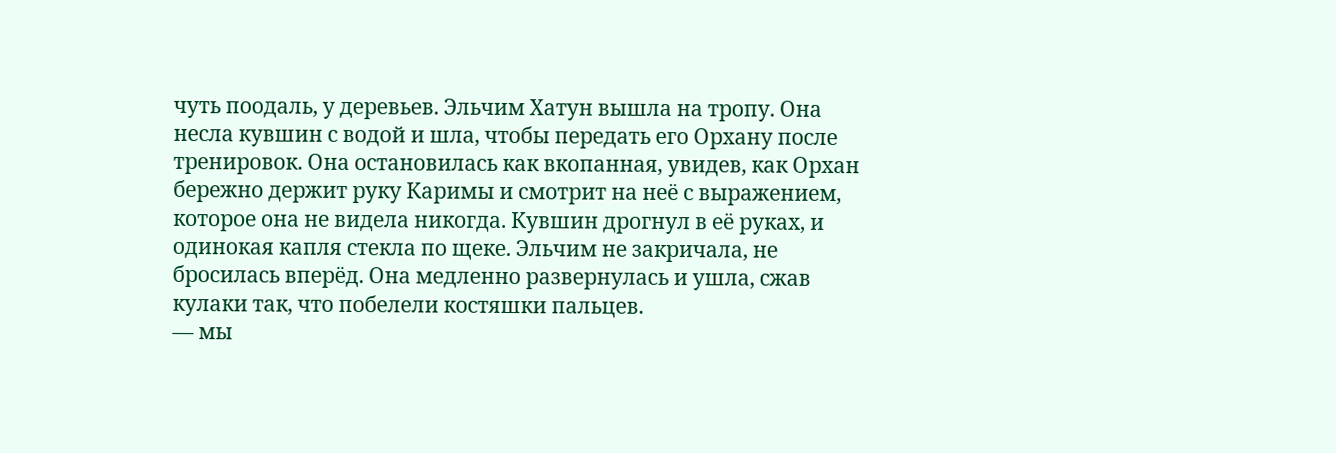чуть поодаль, у деревьев. Эльчим Хатун вышла на тропу. Она несла кувшин с водой и шла, чтобы передать его Орхану после тренировок. Она остановилась как вкопанная, увидев, как Орхан бережно держит руку Каримы и смотрит на неё с выражением, которое она не видела никогда. Кувшин дрогнул в её руках, и одинокая капля стекла по щеке. Эльчим не закричала, не бросилась вперёд. Она медленно развернулась и ушла, сжав кулаки так, что побелели костяшки пальцев.
— мы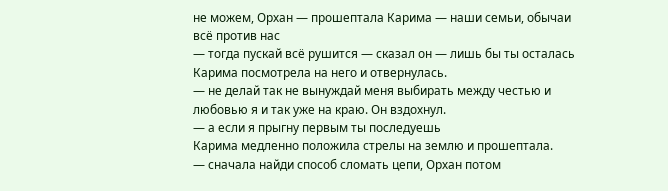не можем, Орхан — прошептала Карима — наши семьи, обычаи всё против нас
— тогда пускай всё рушится — сказал он — лишь бы ты осталась
Карима посмотрела на него и отвернулась.
— не делай так не вынуждай меня выбирать между честью и любовью я и так уже на краю. Он вздохнул.
— а если я прыгну первым ты последуешь
Карима медленно положила стрелы на землю и прошептала.
— сначала найди способ сломать цепи, Орхан потом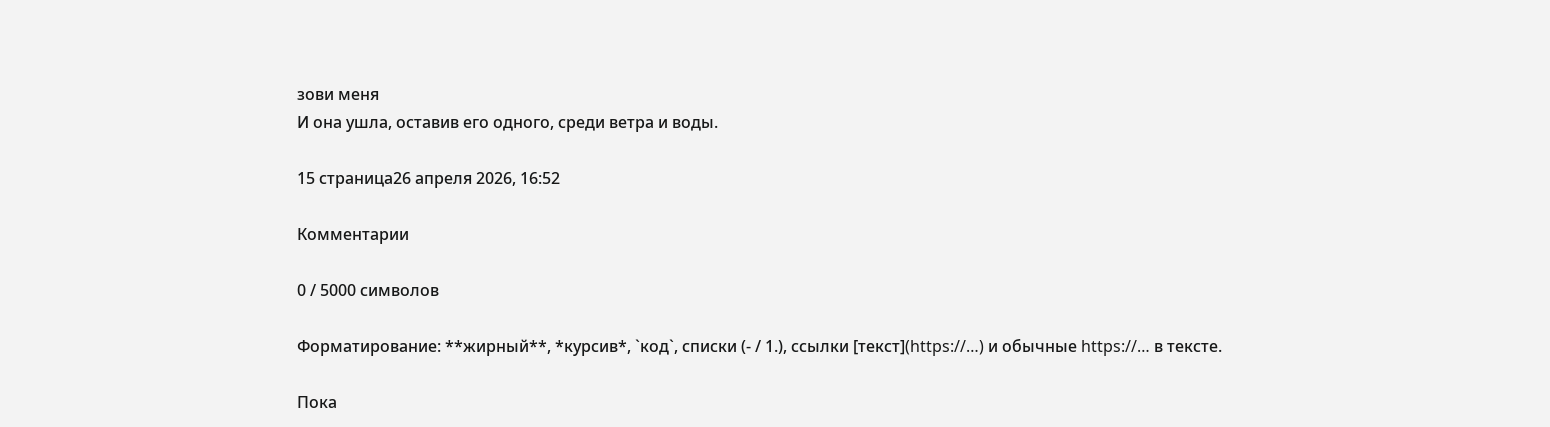зови меня
И она ушла, оставив его одного, среди ветра и воды.

15 страница26 апреля 2026, 16:52

Комментарии

0 / 5000 символов

Форматирование: **жирный**, *курсив*, `код`, списки (- / 1.), ссылки [текст](https://…) и обычные https://… в тексте.

Пока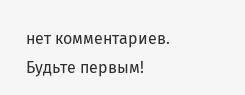нет комментариев. Будьте первым!